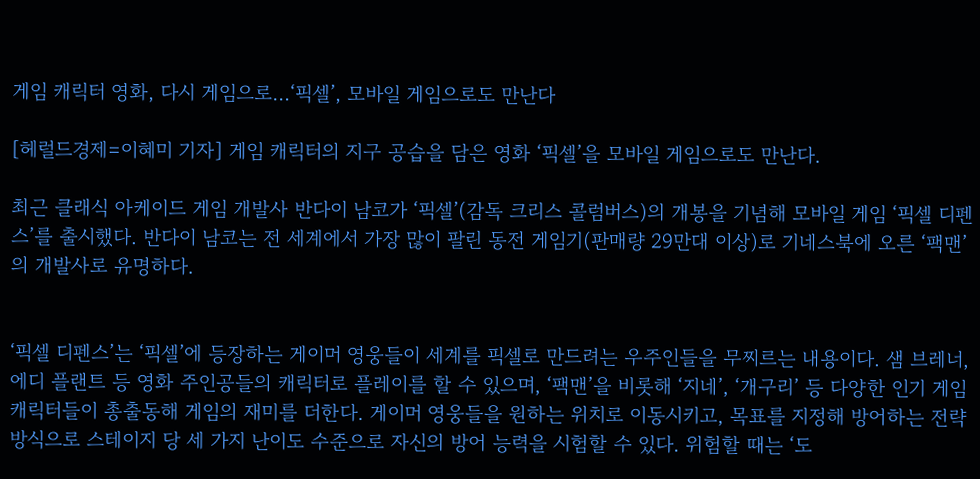게임 캐릭터 영화, 다시 게임으로…‘픽셀’, 모바일 게임으로도 만난다

[헤럴드경제=이혜미 기자] 게임 캐릭터의 지구 공습을 담은 영화 ‘픽셀’을 모바일 게임으로도 만난다.

최근 클래식 아케이드 게임 개발사 반다이 남코가 ‘픽셀’(감독 크리스 콜럼버스)의 개봉을 기념해 모바일 게임 ‘픽셀 디펜스’를 출시했다. 반다이 남코는 전 세계에서 가장 많이 팔린 동전 게임기(판매량 29만대 이상)로 기네스북에 오른 ‘팩맨’의 개발사로 유명하다.


‘픽셀 디펜스’는 ‘픽셀’에 등장하는 게이머 영웅들이 세계를 픽셀로 만드려는 우주인들을 무찌르는 내용이다. 샘 브레너, 에디 플랜트 등 영화 주인공들의 캐릭터로 플레이를 할 수 있으며, ‘팩맨’을 비롯해 ‘지네’, ‘개구리’ 등 다양한 인기 게임 캐릭터들이 총출동해 게임의 재미를 더한다. 게이머 영웅들을 원하는 위치로 이동시키고, 목표를 지정해 방어하는 전략 방식으로 스테이지 당 세 가지 난이도 수준으로 자신의 방어 능력을 시험할 수 있다. 위험할 때는 ‘도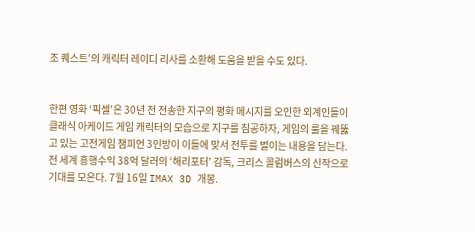조 퀘스트’의 캐릭터 레이디 리사를 소환해 도움을 받을 수도 있다.


한편 영화 ‘픽셀’은 30년 전 전송한 지구의 평화 메시지를 오인한 외계인들이 클래식 아케이드 게임 캐릭터의 모습으로 지구를 침공하자, 게임의 룰을 꿰뚫고 있는 고전게임 챔피언 3인방이 이들에 맞서 전투를 벌이는 내용을 담는다. 전 세계 흥행수익 38억 달러의 ‘해리포터’ 감독, 크리스 콜럼버스의 신작으로 기대를 모은다. 7월 16일 IMAX 3D 개봉.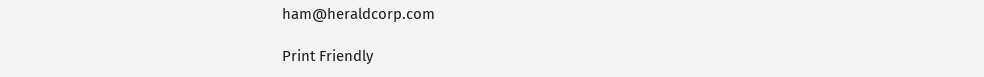ham@heraldcorp.com

Print Friendly